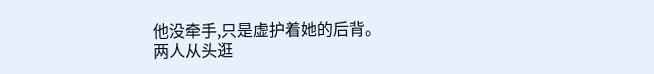他没牵手,只是虚护着她的后背。
两人从头逛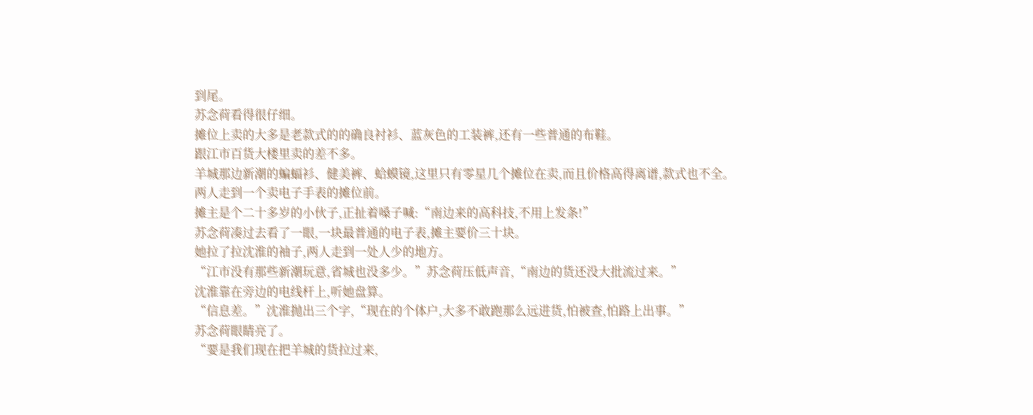到尾。
苏念荷看得很仔细。
摊位上卖的大多是老款式的的确良衬衫、蓝灰色的工装裤,还有一些普通的布鞋。
跟江市百货大楼里卖的差不多。
羊城那边新潮的蝙蝠衫、健美裤、蛤蟆镜,这里只有零星几个摊位在卖,而且价格高得离谱,款式也不全。
两人走到一个卖电子手表的摊位前。
摊主是个二十多岁的小伙子,正扯着嗓子喊:“南边来的高科技,不用上发条!”
苏念荷凑过去看了一眼,一块最普通的电子表,摊主要价三十块。
她拉了拉沈淮的袖子,两人走到一处人少的地方。
“江市没有那些新潮玩意,省城也没多少。”苏念荷压低声音,“南边的货还没大批流过来。”
沈淮靠在旁边的电线杆上,听她盘算。
“信息差。”沈淮抛出三个字,“现在的个体户,大多不敢跑那么远进货,怕被查,怕路上出事。”
苏念荷眼睛亮了。
“要是我们现在把羊城的货拉过来,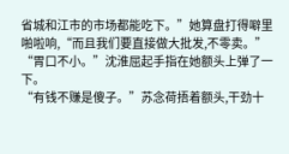省城和江市的市场都能吃下。”她算盘打得噼里啪啦响,“而且我们要直接做大批发,不零卖。”
“胃口不小。”沈淮屈起手指在她额头上弹了一下。
“有钱不赚是傻子。”苏念荷捂着额头,干劲十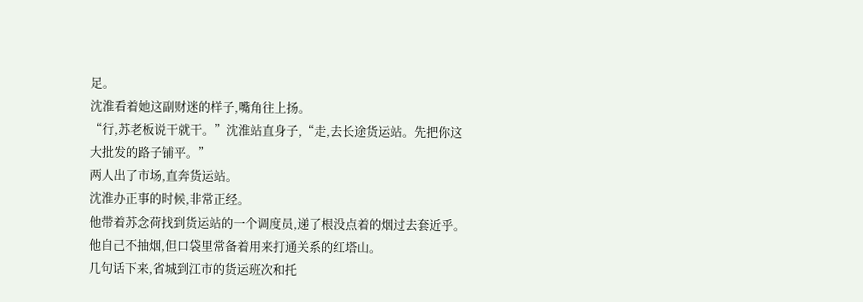足。
沈淮看着她这副财迷的样子,嘴角往上扬。
“行,苏老板说干就干。”沈淮站直身子,“走,去长途货运站。先把你这大批发的路子铺平。”
两人出了市场,直奔货运站。
沈淮办正事的时候,非常正经。
他带着苏念荷找到货运站的一个调度员,递了根没点着的烟过去套近乎。
他自己不抽烟,但口袋里常备着用来打通关系的红塔山。
几句话下来,省城到江市的货运班次和托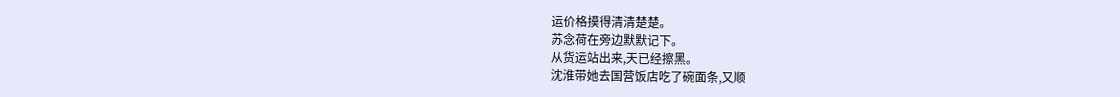运价格摸得清清楚楚。
苏念荷在旁边默默记下。
从货运站出来,天已经擦黑。
沈淮带她去国营饭店吃了碗面条,又顺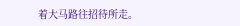着大马路往招待所走。